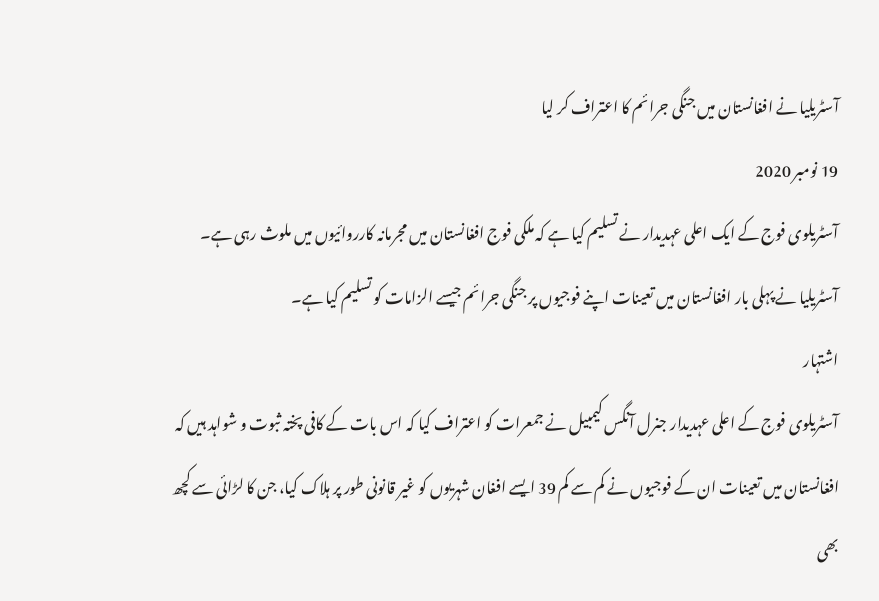آسٹریلیا نے افغانستان میں جنگی جرائم کا اعتراف کر لیا
19 نومبر 2020
آسٹریلوی فوج کے ایک اعلی عہدیدار نے تسلیم کیا ہے کہ ملکی فوج افغانستان میں مجرمانہ کارروائیوں میں ملوث رہی ہے۔ آسٹریلیا نے پہلی بار افغانستان میں تعینات اپنے فوجیوں پر جنگی جرائم جیسے الزامات کو تسلیم کیا ہے۔
اشتہار
آسٹریلوی فوج کے اعلی عہدیدار جنرل آنگس کیمبیل نے جمعرات کو اعتراف کیا کہ اس بات کے کافی پختہ ثبوت و شواہد ہیں کہ افغانستان میں تعینات ان کے فوجیوں نے کم سے کم 39 ایسے افغان شہریوں کو غیر قانونی طور پر ہلاک کیا، جن کا لڑائی سے کچھ بھی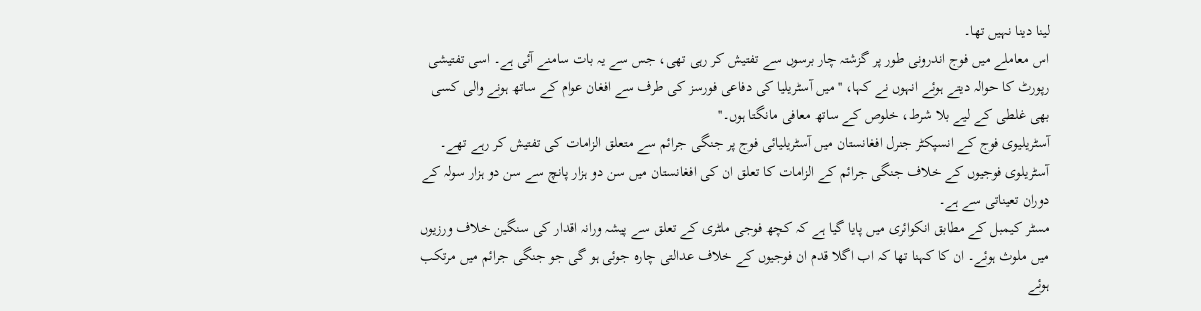لینا دینا نہیں تھا۔
اس معاملے میں فوج اندرونی طور پر گزشتہ چار برسوں سے تفتیش کر رہی تھی، جس سے یہ بات سامنے آئی ہے۔ اسی تفتیشی رپورٹ کا حوالہ دیتے ہوئے انہوں نے کہا، ''میں آسٹریلیا کی دفاعی فورسز کی طرف سے افغان عوام کے ساتھ ہونے والی کسی بھی غلطی کے لیے بلا شرط، خلوص کے ساتھ معافی مانگتا ہوں۔''
آسٹریلیوی فوج کے انسپکٹر جنرل افغانستان میں آسٹریلیائی فوج پر جنگی جرائم سے متعلق الزامات کی تفتیش کر رہے تھے۔ آسٹریلوی فوجیوں کے خلاف جنگی جرائم کے الزامات کا تعلق ان کی افغانستان میں سن دو ہزار پانچ سے سن دو ہزار سولہ کے دوران تعیناتی سے ہے۔
مسٹر کیمبل کے مطابق انکوائری میں پایا گیا ہے کہ کچھ فوجی ملٹری کے تعلق سے پیشہ ورانہ اقدار کی سنگین خلاف ورزیوں میں ملوث ہوئے۔ ان کا کہنا تھا کہ اب اگلا قدم ان فوجیوں کے خلاف عدالتی چارہ جوئی ہو گی جو جنگی جرائم میں مرتکب ہوئے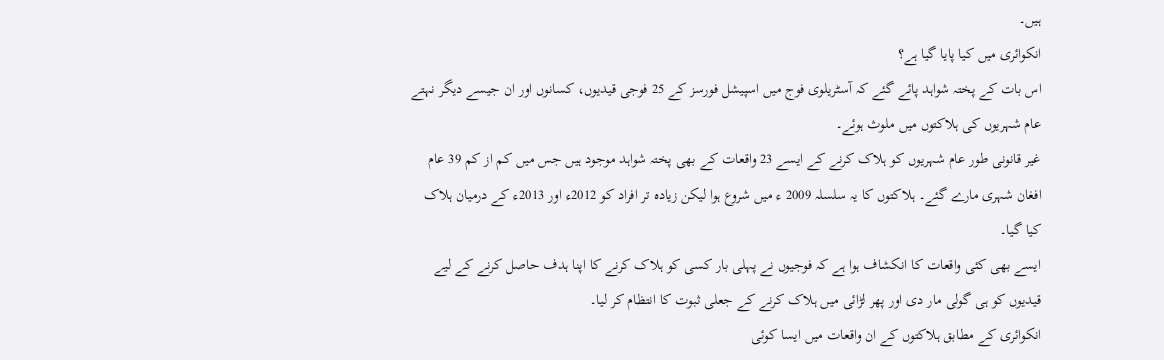ہیں۔
انکوائری میں کیا پایا گیا ہے؟
اس بات کے پختہ شواہد پائے گئے کہ آسٹریلوی فوج میں اسپیشل فورسز کے 25 فوجی قیدیوں، کسانوں اور ان جیسے دیگر نہتے عام شہریوں کی ہلاکتوں میں ملوث ہوئے۔
غیر قانونی طور عام شہریوں کو ہلاک کرنے کے ایسے 23 واقعات کے بھی پختہ شواہد موجود ہیں جس میں کم از کم 39 عام افغان شہری مارے گئے۔ ہلاکتوں کا یہ سلسلہ 2009 ء میں شروع ہوا لیکن زیادہ تر افراد کو 2012ء اور 2013ء کے درمیان ہلاک کیا گیا۔
ایسے بھی کئی واقعات کا انکشاف ہوا ہے کہ فوجیوں نے پہلی بار کسی کو ہلاک کرنے کا اپنا ہدف حاصل کرنے کے لیے قیدیوں کو ہی گولی مار دی اور پھر لڑائی میں ہلاک کرنے کے جعلی ثبوت کا انتظام کر لیا۔
انکوائری کے مطابق ہلاکتوں کے ان واقعات میں ایسا کوئی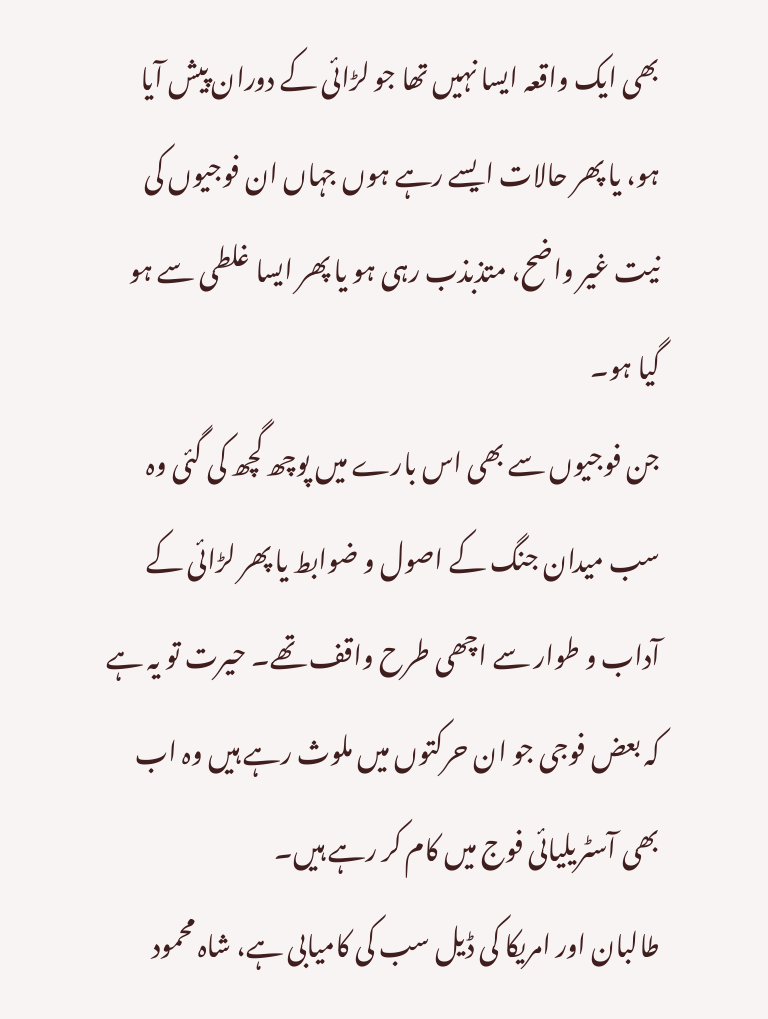بھی ایک واقعہ ایسا نہیں تھا جو لڑائی کے دوران پیش آیا ہو، یا پھر حالات ایسے رہے ہوں جہاں ان فوجیوں کی نیت غیر واضح، متذبذب رہی ہو یا پھر ایسا غلطی سے ہو گیا ہو۔
جن فوجیوں سے بھی اس بارے میں پوچھ گچھ کی گئی وہ سب میدان جنگ کے اصول و ضوابط یا پھر لڑائی کے آداب و طوار سے اچھی طرح واقف تھے۔ حیرت تو یہ ہے کہ بعض فوجی جو ان حرکتوں میں ملوث رہے ہیں وہ اب بھی آسٹریلیائی فوج میں کام کر رہے ہیں۔
طالبان اور امریکا کی ڈیل سب کی کامیابی ہے، شاہ محمود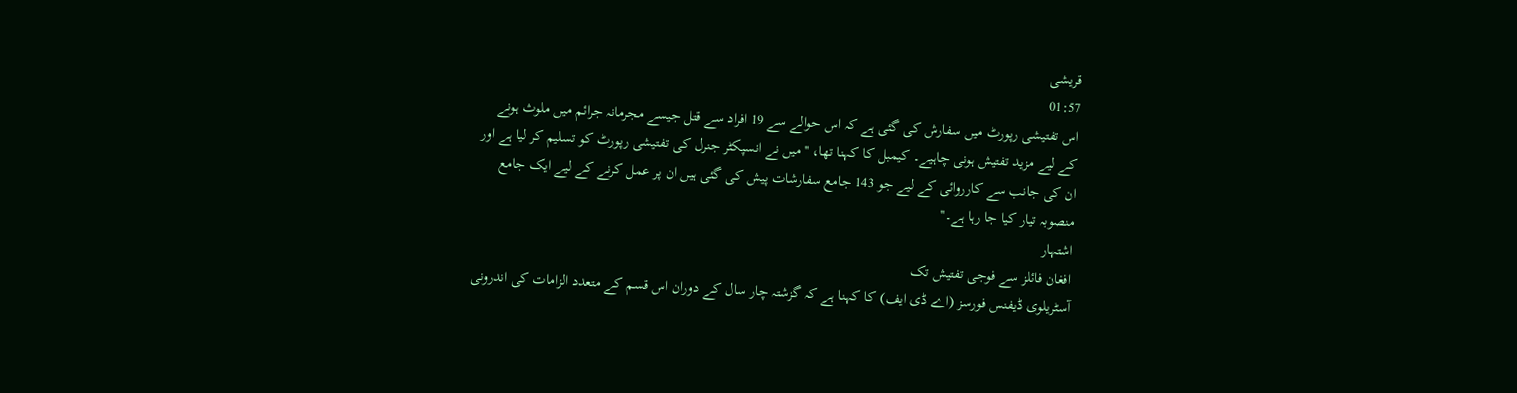قریشی
01:57
اس تفتیشی رپورٹ میں سفارش کی گئی ہے کہ اس حوالے سے 19 افراد سے قتل جیسے مجرمانہ جرائم میں ملوث ہونے کے لیے مزید تفتیش ہونی چاہیے۔ کیمبل کا کہنا تھا، ''میں نے انسپکٹر جنرل کی تفتیشی رپورٹ کو تسلیم کر لیا ہے اور ان کی جانب سے کارروائی کے لیے جو 143 جامع سفارشات پیش کی گئی ہیں ان پر عمل کرنے کے لیے ایک جامع منصوبہ تیار کیا جا رہا ہے۔''
اشتہار
افغان فائلز سے فوجی تفتیش تک
آسٹریلوی ڈیفنس فورسز (اے ڈی ایف) کا کہنا ہے کہ گزشتہ چار سال کے دوران اس قسم کے متعدد الزامات کی اندرونی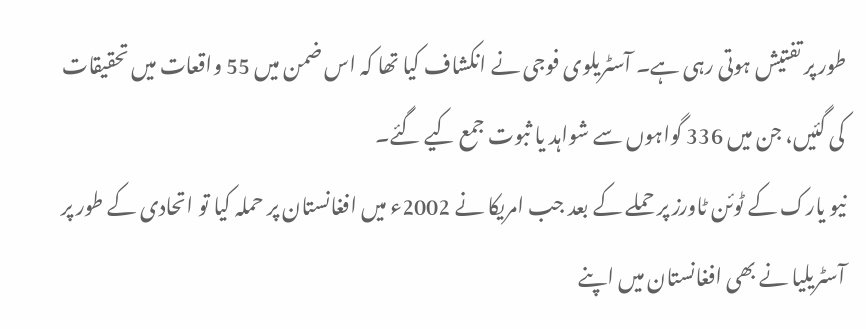طور پر تفتیش ہوتی رہی ہے۔ آسٹریلوی فوجی نے انکشاف کیا تھا کہ اس ضمن میں 55 واقعات میں تحقیقات کی گئیں، جن میں 336 گواہوں سے شواہد یا ثبوت جمع کیے گئے۔
نیو یارک کے ٹوئن ٹاورز پر حملے کے بعد جب امریکا نے 2002ء میں افغانستان پر حملہ کیا تو اتحادی کے طور پر آسٹریلیا نے بھی افغانستان میں اپنے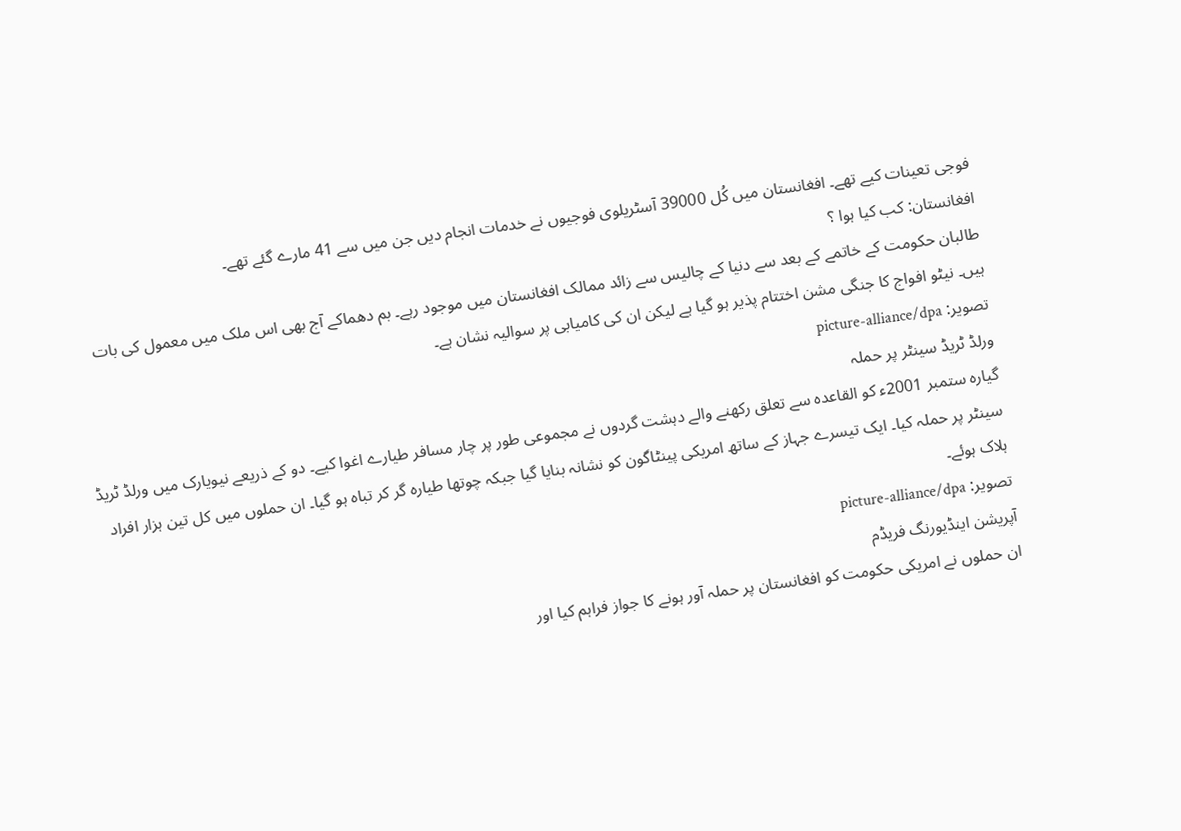فوجی تعینات کیے تھے۔ افغانستان میں کُل 39000 آسٹریلوی فوجیوں نے خدمات انجام دیں جن میں سے 41 مارے گئے تھے۔
افغانستان: کب کیا ہوا ؟
طالبان حکومت کے خاتمے کے بعد سے دنیا کے چالیس سے زائد ممالک افغانستان میں موجود رہے۔ بم دھماکے آج بھی اس ملک میں معمول کی بات ہیں۔ نیٹو افواج کا جنگی مشن اختتام پذیر ہو گیا ہے لیکن ان کی کامیابی پر سوالیہ نشان ہے۔
تصویر: picture-alliance/dpa
ورلڈ ٹریڈ سینٹر پر حملہ
گیارہ ستمبر 2001ء کو القاعدہ سے تعلق رکھنے والے دہشت گردوں نے مجموعی طور پر چار مسافر طیارے اغوا کیے۔ دو کے ذریعے نیویارک میں ورلڈ ٹریڈ سینٹر پر حملہ کیا۔ ایک تیسرے جہاز کے ساتھ امریکی پینٹاگون کو نشانہ بنایا گیا جبکہ چوتھا طیارہ گر کر تباہ ہو گیا۔ ان حملوں میں کل تین ہزار افراد ہلاک ہوئے۔
تصویر: picture-alliance/dpa
آپریشن اینڈیورنگ فریڈم
ان حملوں نے امریکی حکومت کو افغانستان پر حملہ آور ہونے کا جواز فراہم کیا اور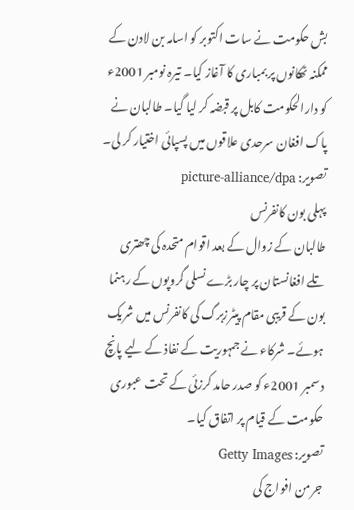بش حکومت نے سات اکتوبر کو اسامہ بن لادن کے ممکنہ ٹھکانوں پر بمباری کا آغاز کیا۔ تیرہ نومبر 2001ء کو دارالحکومت کابل پر قبضہ کر لیا گیا۔ طالبان نے پاک افغان سرحدی علاقوں میں پسپائی اختیار کر لی۔
تصویر: picture-alliance/dpa
پہلی بون کانفرنس
طالبان کے زوال کے بعد اقوام متحدہ کی چھتری تلے افغانستان پر چار بڑے نسلی گروپوں کے رہنما بون کے قریبی مقام پیٹرزبرگ کی کانفرنس میں شریک ہوئے۔ شرکاء نے جمہوریت کے نفاذ کے لیے پانچ دسمبر 2001ء کو صدر حامد کرزئی کے تحت عبوری حکومت کے قیام پر اتفاق کیا۔
تصویر: Getty Images
جرمن افواج کی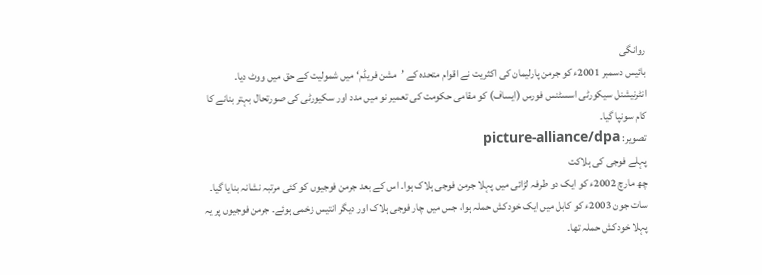روانگی
بائیس دسمبر 2001ء کو جرمن پارلیمان کی اکثریت نے اقوام متحدہ کے ’مشن فریڈم‘ میں شمولیت کے حق میں ووٹ دیا۔ انٹرنیشنل سیکورٹی اسسٹنس فورس (ایساف) کو مقامی حکومت کی تعمیر نو میں مدد اور سکیورٹی کی صورتحال بہتر بنانے کا کام سونپا گیا۔
تصویر: picture-alliance/dpa
پہلے فوجی کی ہلاکت
چھ مارچ 2002ء کو ایک دو طرفہ لڑائی میں پہلا جرمن فوجی ہلاک ہوا۔ اس کے بعد جرمن فوجیوں کو کئی مرتبہ نشانہ بنایا گیا۔ سات جون 2003ء کو کابل میں ایک خودکش حملہ ہوا، جس میں چار فوجی ہلاک اور دیگر انتیس زخمی ہوئے۔ جرمن فوجیوں پر یہ پہلا خودکش حملہ تھا۔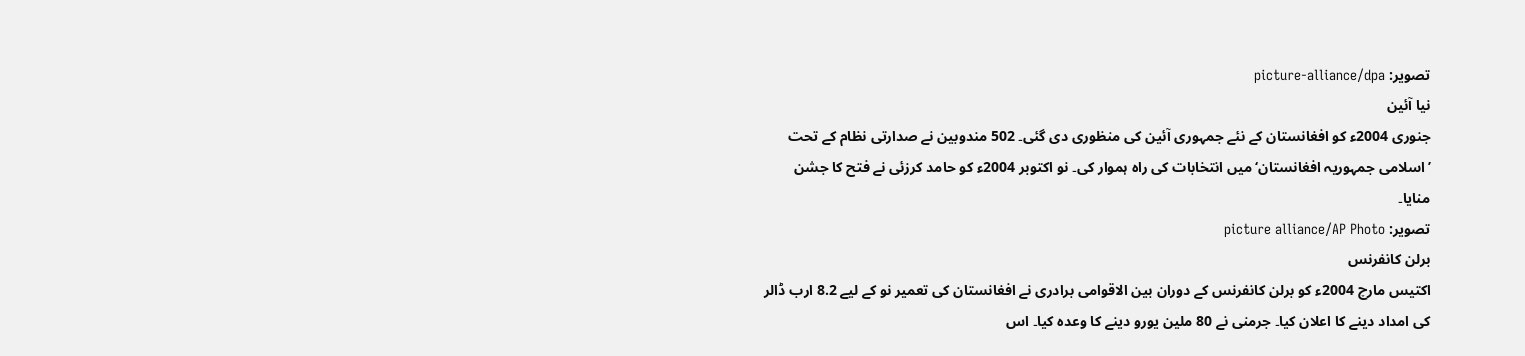تصویر: picture-alliance/dpa
نیا آئین
جنوری 2004ء کو افغانستان کے نئے جمہوری آئین کی منظوری دی گئی۔ 502 مندوبین نے صدارتی نظام کے تحت ’اسلامی جمہوریہ افغانستان‘ میں انتخابات کی راہ ہموار کی۔ نو اکتوبر 2004ء کو حامد کرزئی نے فتح کا جشن منایا۔
تصویر: picture alliance/AP Photo
برلن کانفرنس
اکتیس مارچ 2004ء کو برلن کانفرنس کے دوران بین الاقوامی برادری نے افغانستان کی تعمیر نو کے لیے 8.2 ارب ڈالر کی امداد دینے کا اعلان کیا۔ جرمنی نے 80 ملین یورو دینے کا وعدہ کیا۔ اس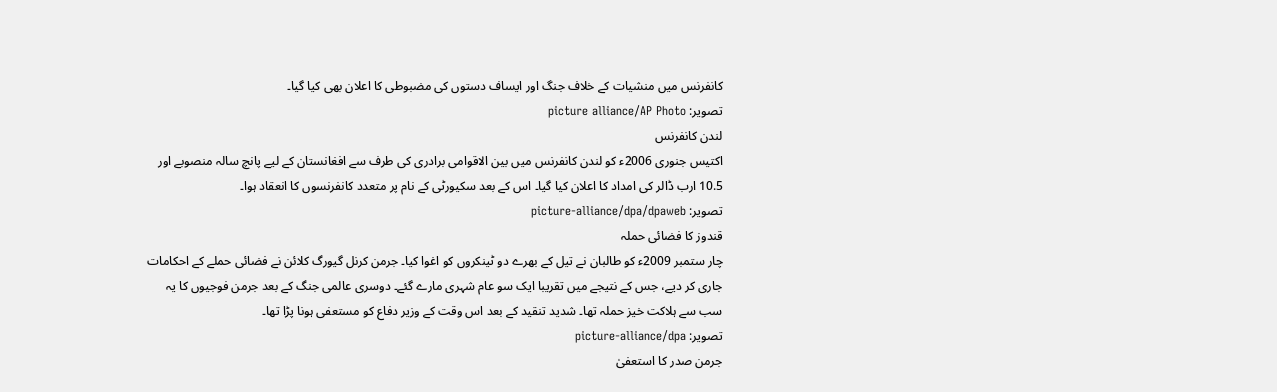کانفرنس میں منشیات کے خلاف جنگ اور ایساف دستوں کی مضبوطی کا اعلان بھی کیا گیا۔
تصویر: picture alliance/AP Photo
لندن کانفرنس
اکتیس جنوری 2006ء کو لندن کانفرنس میں بین الاقوامی برادری کی طرف سے افغانستان کے لیے پانچ سالہ منصوبے اور 10.5 ارب ڈالر کی امداد کا اعلان کیا گیا۔ اس کے بعد سکیورٹی کے نام پر متعدد کانفرنسوں کا انعقاد ہوا۔
تصویر: picture-alliance/dpa/dpaweb
قندوز کا فضائی حملہ
چار ستمبر 2009ء کو طالبان نے تیل کے بھرے دو ٹینکروں کو اغوا کیا۔ جرمن کرنل گیورگ کلائن نے فضائی حملے کے احکامات جاری کر دیے، جس کے نتیجے میں تقریبا ایک سو عام شہری مارے گئے۔ دوسری عالمی جنگ کے بعد جرمن فوجیوں کا یہ سب سے ہلاکت خیز حملہ تھا۔ شدید تنقید کے بعد اس وقت کے وزیر دفاع کو مستعفی ہونا پڑا تھا۔
تصویر: picture-alliance/dpa
جرمن صدر کا استعفیٰ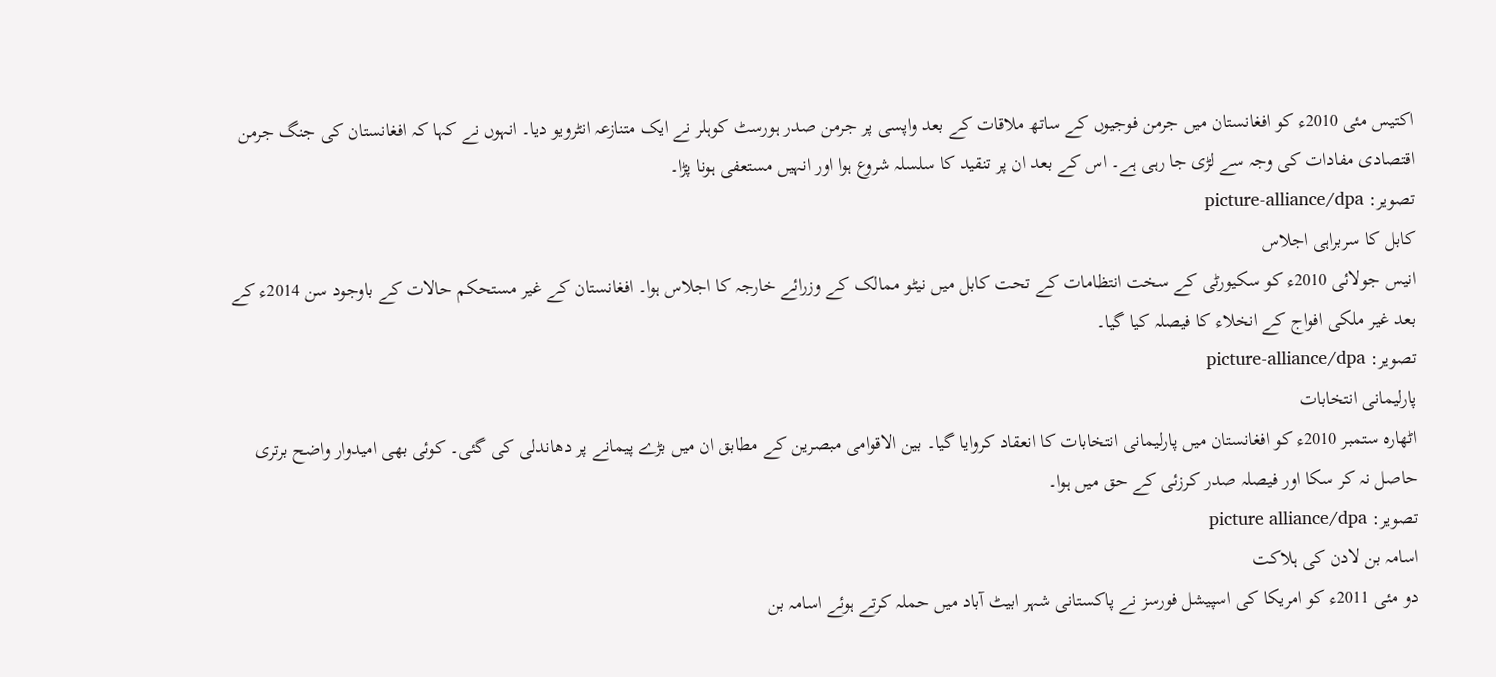اکتیس مئی 2010ء کو افغانستان میں جرمن فوجیوں کے ساتھ ملاقات کے بعد واپسی پر جرمن صدر ہورسٹ کوہلر نے ایک متنازعہ انٹرویو دیا۔ انہوں نے کہا کہ افغانستان کی جنگ جرمن اقتصادی مفادات کی وجہ سے لڑی جا رہی ہے۔ اس کے بعد ان پر تنقید کا سلسلہ شروع ہوا اور انہیں مستعفی ہونا پڑا۔
تصویر: picture-alliance/dpa
کابل کا سربراہی اجلاس
انیس جولائی 2010ء کو سکیورٹی کے سخت انتظامات کے تحت کابل میں نیٹو ممالک کے وزرائے خارجہ کا اجلاس ہوا۔ افغانستان کے غیر مستحکم حالات کے باوجود سن 2014ء کے بعد غیر ملکی افواج کے انخلاء کا فیصلہ کیا گیا۔
تصویر: picture-alliance/dpa
پارلیمانی انتخابات
اٹھارہ ستمبر 2010ء کو افغانستان میں پارلیمانی انتخابات کا انعقاد کروایا گیا۔ بین الاقوامی مبصرین کے مطابق ان میں بڑے پیمانے پر دھاندلی کی گئی۔ کوئی بھی امیدوار واضح برتری حاصل نہ کر سکا اور فیصلہ صدر کرزئی کے حق میں ہوا۔
تصویر: picture alliance/dpa
اسامہ بن لادن کی ہلاکت
دو مئی 2011ء کو امریکا کی اسپیشل فورسز نے پاکستانی شہر ابیٹ آباد میں حملہ کرتے ہوئے اسامہ بن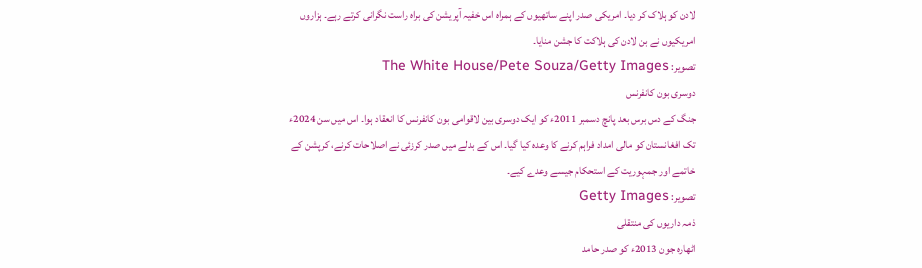لادن کو ہلاک کر دیا۔ امریکی صدر اپنے ساتھیوں کے ہمراہ اس خفیہ آپریشن کی براہ راست نگرانی کرتے رہے۔ ہزاروں امریکیوں نے بن لادن کی ہلاکت کا جشن منایا۔
تصویر: The White House/Pete Souza/Getty Images
دوسری بون کانفرنس
جنگ کے دس برس بعد پانچ دسمبر 2011ء کو ایک دوسری بین لاقوامی بون کانفرنس کا انعقاد ہوا۔ اس میں سن 2024ء تک افغانستان کو مالی امداد فراہم کرنے کا وعدہ کیا گیا۔ اس کے بدلے میں صدر کرزئی نے اصلاحات کرنے، کرپشن کے خاتمے اور جمہوریت کے استحکام جیسے وعدے کیے۔
تصویر: Getty Images
ذمہ داریوں کی منتقلی
اٹھارہ جون 2013ء کو صدر حامد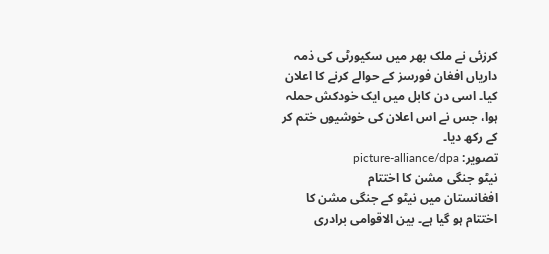کرزئی نے ملک بھر میں سکیورٹی کی ذمہ داریاں افغان فورسز کے حوالے کرنے کا اعلان کیا۔ اسی دن کابل میں ایک خودکش حملہ ہوا، جس نے اس اعلان کی خوشیوں ختم کر کے رکھ دیا۔
تصویر: picture-alliance/dpa
نیٹو جنگی مشن کا اختتام
افغانستان میں نیٹو کے جنگی مشن کا اختتام ہو گیا ہے۔ بین الاقوامی برادری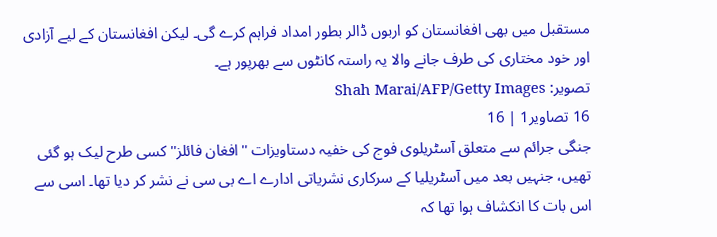مستقبل میں بھی افغانستان کو اربوں ڈالر بطور امداد فراہم کرے گی۔ لیکن افغانستان کے لیے آزادی اور خود مختاری کی طرف جانے والا یہ راستہ کانٹوں سے بھرپور ہے۔
تصویر: Shah Marai/AFP/Getty Images
16 تصاویر1 | 16
جنگی جرائم سے متعلق آسٹریلوی فوج کی خفیہ دستاویزات ''افغان فائلز'' کسی طرح لیک ہو گئی تھیں، جنہیں بعد میں آسٹریلیا کے سرکاری نشریاتی ادارے اے بی سی نے نشر کر دیا تھا۔ اسی سے اس بات کا انکشاف ہوا تھا کہ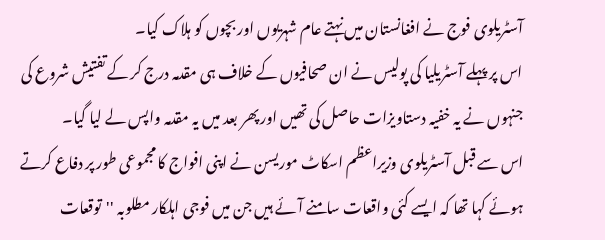آسٹریلوی فوج نے افغانستان میں نہتے عام شہریوں اور بچوں کو ہلاک کیا۔
اس پر پہلے آسٹریلیا کی پولیس نے ان صحافیوں کے خلاف ہی مقدمہ درج کر کے تفتیش شروع کی جنہوں نے یہ خفیہ دستاویزات حاصل کی تھیں اور پھر بعد میں یہ مقدمہ واپس لے لیا گیا۔
اس سے قبل آسٹریلوی وزیراعظم اسکاٹ موریسن نے اپنی افواج کا مجموعی طور پر دفاع کرتے ہوئے کہا تھا کہ ایسے کئی واقعات سامنے آئے ہیں جن میں فوجی اہلکار مطلوبہ ''توقعات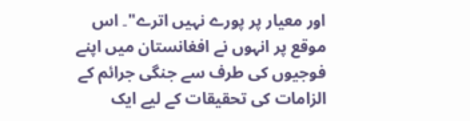اور معیار پر پورے نہیں اترے"۔ اس موقع پر انہوں نے افغانستان میں اپنے فوجیوں کی طرف سے جنگی جرائم کے الزامات کی تحقیقات کے لیے ایک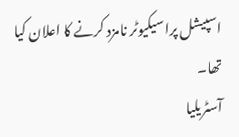اسپیشل پراسیکیوٹر نامزد کرنے کا اعلان کیا تھا۔
آسٹریلیا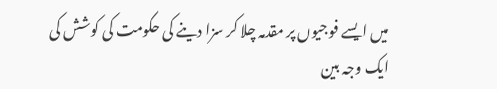میں ایسے فوجیوں پر مقدمہ چلا کر سزا دینے کی حکومت کی کوشش کی ایک وجہ بین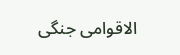الاقوامی جنگی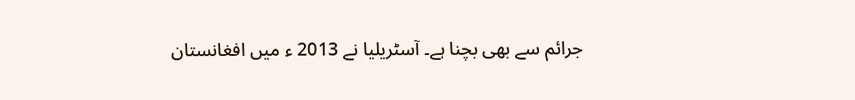جرائم سے بھی بچنا ہے۔ آسٹریلیا نے 2013 ء میں افغانستان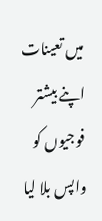میں تعینات اپنے بیشتر فوجیوں کو واپس بلا لیا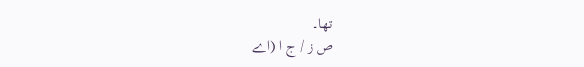تھا۔
ص ز / ج ا (اے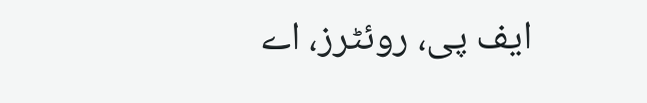ایف پی، روئٹرز، اے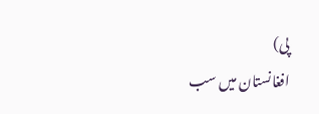پی)
افغانستان میں سب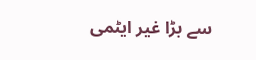سے بڑا غیر ایٹمی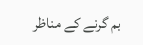بم گرنے کے مناظر